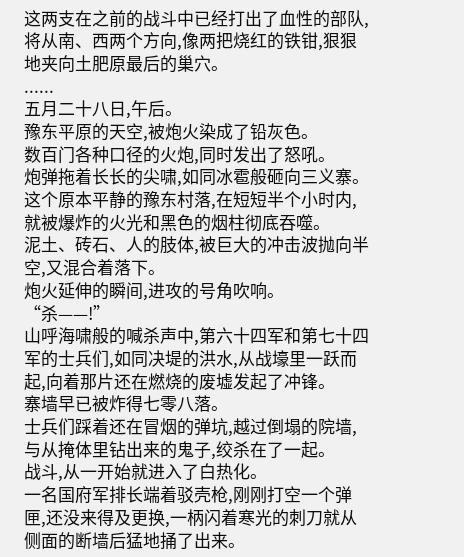这两支在之前的战斗中已经打出了血性的部队,将从南、西两个方向,像两把烧红的铁钳,狠狠地夹向土肥原最后的巢穴。
......
五月二十八日,午后。
豫东平原的天空,被炮火染成了铅灰色。
数百门各种口径的火炮,同时发出了怒吼。
炮弹拖着长长的尖啸,如同冰雹般砸向三义寨。
这个原本平静的豫东村落,在短短半个小时内,就被爆炸的火光和黑色的烟柱彻底吞噬。
泥土、砖石、人的肢体,被巨大的冲击波抛向半空,又混合着落下。
炮火延伸的瞬间,进攻的号角吹响。
“杀——!”
山呼海啸般的喊杀声中,第六十四军和第七十四军的士兵们,如同决堤的洪水,从战壕里一跃而起,向着那片还在燃烧的废墟发起了冲锋。
寨墙早已被炸得七零八落。
士兵们踩着还在冒烟的弹坑,越过倒塌的院墙,与从掩体里钻出来的鬼子,绞杀在了一起。
战斗,从一开始就进入了白热化。
一名国府军排长端着驳壳枪,刚刚打空一个弹匣,还没来得及更换,一柄闪着寒光的刺刀就从侧面的断墙后猛地捅了出来。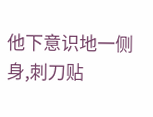他下意识地一侧身,刺刀贴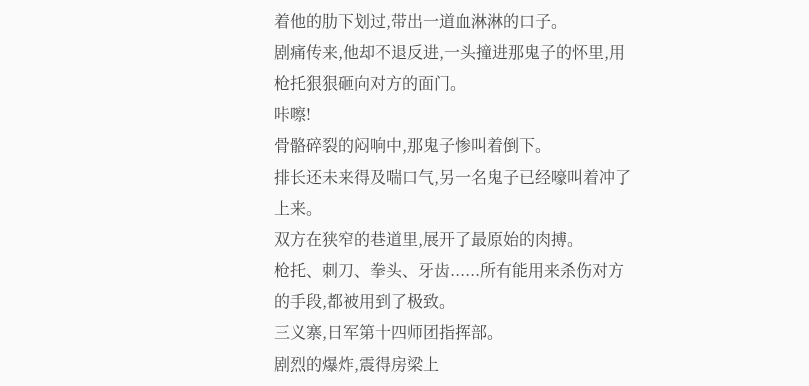着他的肋下划过,带出一道血淋淋的口子。
剧痛传来,他却不退反进,一头撞进那鬼子的怀里,用枪托狠狠砸向对方的面门。
咔嚓!
骨骼碎裂的闷响中,那鬼子惨叫着倒下。
排长还未来得及喘口气,另一名鬼子已经嚎叫着冲了上来。
双方在狭窄的巷道里,展开了最原始的肉搏。
枪托、刺刀、拳头、牙齿......所有能用来杀伤对方的手段,都被用到了极致。
三义寨,日军第十四师团指挥部。
剧烈的爆炸,震得房梁上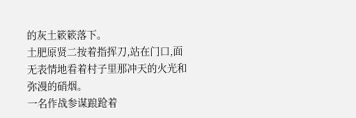的灰土簌簌落下。
土肥原贤二按着指挥刀,站在门口,面无表情地看着村子里那冲天的火光和弥漫的硝烟。
一名作战参谋踉跄着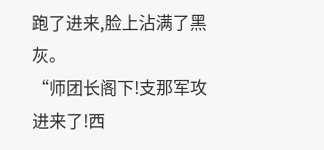跑了进来,脸上沾满了黑灰。
“师团长阁下!支那军攻进来了!西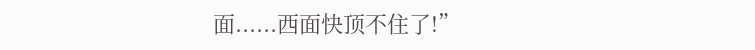面......西面快顶不住了!”